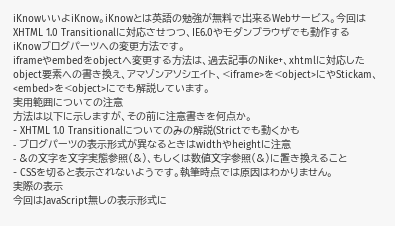iKnowいいよiKnow。iKnowとは英語の勉強が無料で出来るWebサービス。今回はXHTML 1.0 Transitionalに対応させつつ、IE6.0やモダンブラウザでも動作するiKnowブログパーツへの変更方法です。
iframeやembedをobjectへ変更する方法は、過去記事のNike+、xhtmlに対応したobject要素への書き換え、アマゾンアソシエイト、<iframe>を<object>にやStickam、<embed>を<object>にでも解説しています。
実用範囲についての注意
方法は以下に示しますが、その前に注意書きを何点か。
- XHTML 1.0 Transitionalについてのみの解説(Strictでも動くかも
- ブログパーツの表示形式が異なるときはwidthやheightに注意
- &の文字を文字実態参照(&)、もしくは数値文字参照(&)に置き換えること
- CSSを切ると表示されないようです。執筆時点では原因はわかりません。
実際の表示
今回はJavaScript無しの表示形式に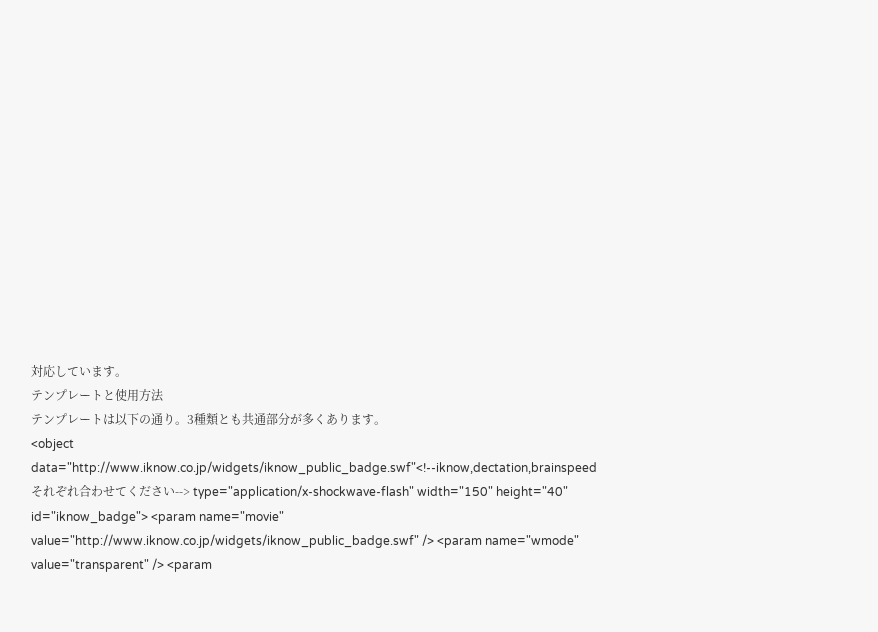対応しています。
テンプレートと使用方法
テンプレートは以下の通り。3種類とも共通部分が多くあります。
<object data="http://www.iknow.co.jp/widgets/iknow_public_badge.swf"<!--iknow,dectation,brainspeedそれぞれ合わせてください--> type="application/x-shockwave-flash" width="150" height="40" id="iknow_badge"> <param name="movie" value="http://www.iknow.co.jp/widgets/iknow_public_badge.swf" /> <param name="wmode" value="transparent" /> <param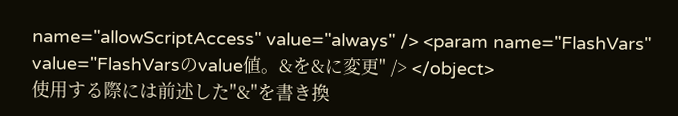name="allowScriptAccess" value="always" /> <param name="FlashVars" value="FlashVarsのvalue値。&を&に変更" /> </object>
使用する際には前述した"&"を書き換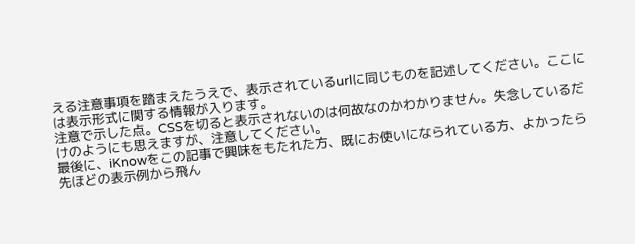える注意事項を踏まえたうえで、表示されているurlに同じものを記述してください。ここには表示形式に関する情報が入ります。
注意で示した点。CSSを切ると表示されないのは何故なのかわかりません。失念しているだけのようにも思えますが、注意してください。
最後に、iKnowをこの記事で興味をもたれた方、既にお使いになられている方、よかったら先ほどの表示例から飛ん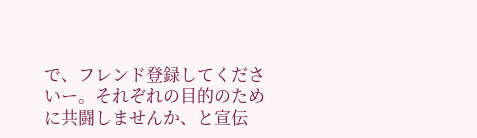で、フレンド登録してくださいー。それぞれの目的のために共闘しませんか、と宣伝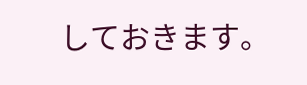しておきます。